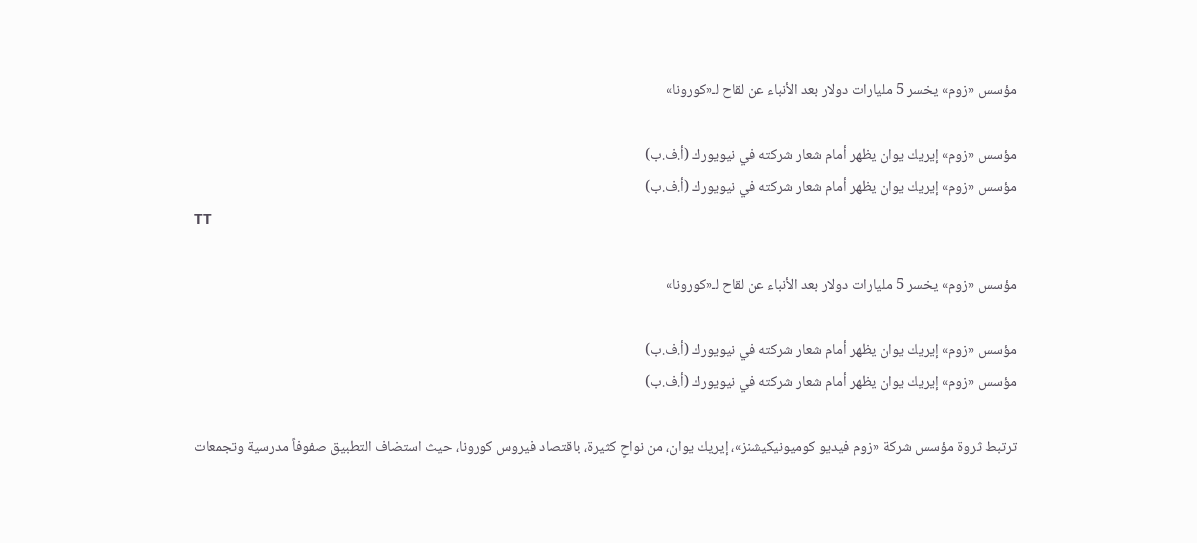مؤسس «زوم» يخسر 5 مليارات دولار بعد الأنباء عن لقاح لـ«كورونا»

مؤسس «زوم» إيريك يوان يظهر أمام شعار شركته في نيويورك (أ.ف.ب)
مؤسس «زوم» إيريك يوان يظهر أمام شعار شركته في نيويورك (أ.ف.ب)
TT

مؤسس «زوم» يخسر 5 مليارات دولار بعد الأنباء عن لقاح لـ«كورونا»

مؤسس «زوم» إيريك يوان يظهر أمام شعار شركته في نيويورك (أ.ف.ب)
مؤسس «زوم» إيريك يوان يظهر أمام شعار شركته في نيويورك (أ.ف.ب)

ترتبط ثروة مؤسس شركة «زوم فيديو كوميونيكيشنز»، إيريك يوان، من نواحٍ كثيرة، باقتصاد فيروس كورونا، حيث استضاف التطبيق صفوفاً مدرسية وتجمعات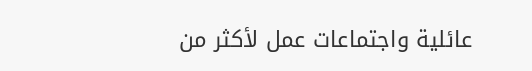عائلية واجتماعات عمل لأكثر من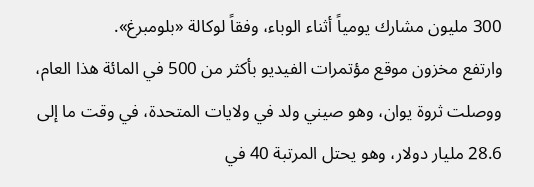300 مليون مشارك يومياً أثناء الوباء، وفقاً لوكالة «بلومبرغ».
وارتفع مخزون موقع مؤتمرات الفيديو بأكثر من 500 في المائة هذا العام، ووصلت ثروة يوان، وهو صيني ولد في ولايات المتحدة، في وقت ما إلى 28.6 مليار دولار، وهو يحتل المرتبة 40 في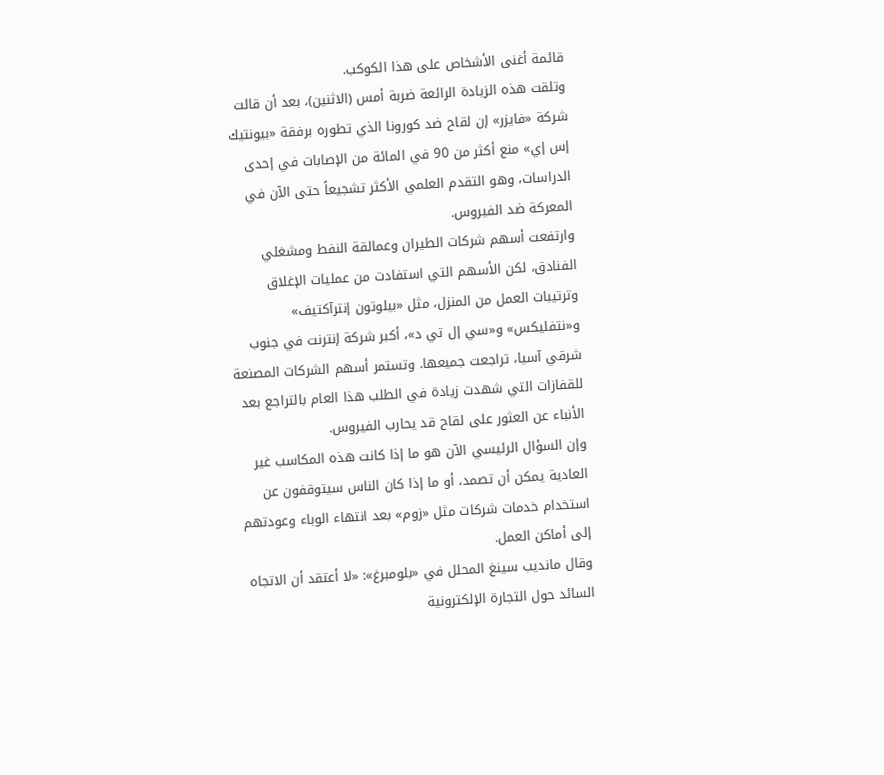قائمة أغنى الأشخاص على هذا الكوكب.
وتلقت هذه الزيادة الرائعة ضربة أمس (الاثنين)، بعد أن قالت شركة «فايزر» إن لقاح ضد كورونا الذي تطوره برفقة «بيونتيك إس إي» منع أكثر من 90 في المائة من الإصابات في إحدى الدراسات، وهو التقدم العلمي الأكثر تشجيعاً حتى الآن في المعركة ضد الفيروس.
وارتفعت أسهم شركات الطيران وعمالقة النفط ومشغلي الفنادق، لكن الأسهم التي استفادت من عمليات الإغلاق وترتيبات العمل من المنزل، مثل «بيلوتون إنترآكتيف» و«نتفليكس» و«سي إل تي د»، أكبر شركة إنترنت في جنوب شرقي آسيا، تراجعت جميعها. وتستمر أسهم الشركات المصنعة للقفازات التي شهدت زيادة في الطلب هذا العام بالتراجع بعد الأنباء عن العثور على لقاح قد يحارب الفيروس.
وإن السؤال الرئيسي الآن هو ما إذا كانت هذه المكاسب غير العادية يمكن أن تصمد، أو ما إذا كان الناس سيتوقفون عن استخدام خدمات شركات مثل «زوم» بعد انتهاء الوباء وعودتهم إلى أماكن العمل.
وقال مانديب سينغ المحلل في «بلومبرغ»: «لا أعتقد أن الاتجاه السائد حول التجارة الإلكترونية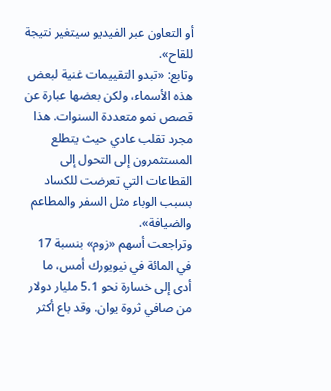أو التعاون عبر الفيديو سيتغير نتيجة للقاح».
وتابع: «تبدو التقييمات غنية لبعض هذه الأسماء، ولكن بعضها عبارة عن قصص نمو متعددة السنوات. هذا مجرد تقلب عادي حيث يتطلع المستثمرون إلى التحول إلى القطاعات التي تعرضت للكساد بسبب الوباء مثل السفر والمطاعم والضيافة».
وتراجعت أسهم «زوم» بنسبة 17 في المائة في نيويورك أمس، ما أدى إلى خسارة نحو 5.1 مليار دولار من صافي ثروة يوان. وقد باع أكثر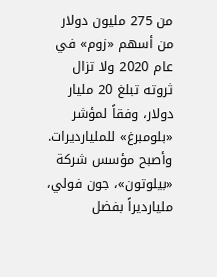من 275 مليون دولار من أسهم «زوم» في عام 2020 ولا تزال ثروته تبلغ 20 مليار دولار، وفقاً لمؤشر «بلومبرغ» للمليارديرات.
وأصبح مؤسس شركة «بيلوتون»، جون فولي، مليارديراً بفضل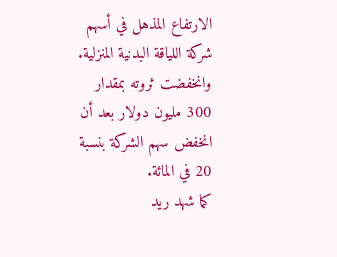الارتفاع المذهل في أسهم شركة اللياقة البدنية المنزلية. وانخفضت ثروته بمقدار 300 مليون دولار بعد أن انخفض سهم الشركة بنسبة 20 في المائة.
كما شهد ريد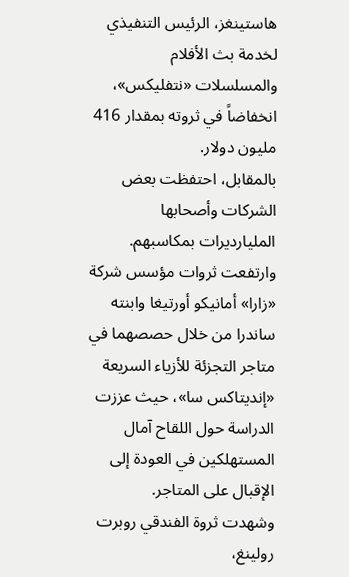هاستينغز، الرئيس التنفيذي لخدمة بث الأفلام والمسلسلات «نتفليكس»، انخفاضاً في ثروته بمقدار 416 مليون دولار.
بالمقابل، احتفظت بعض الشركات وأصحابها المليارديرات بمكاسبهم. وارتفعت ثروات مؤسس شركة «زارا» أمانيكو أورتيغا وابنته ساندرا من خلال حصصهما في متاجر التجزئة للأزياء السريعة «إنديتاكس سا»، حيث عززت الدراسة حول اللقاح آمال المستهلكين في العودة إلى الإقبال على المتاجر.
وشهدت ثروة الفندقي روبرت رولينغ،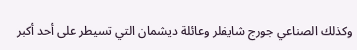وكذلك الصناعي جورج شايفلر وعائلة ديشمان التي تسيطر على أحد أكبر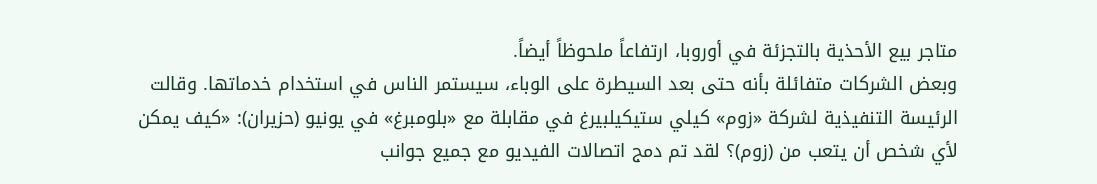متاجر بيع الأحذية بالتجزئة في أوروبا، ارتفاعاً ملحوظاً أيضاً.
وبعض الشركات متفائلة بأنه حتى بعد السيطرة على الوباء، سيستمر الناس في استخدام خدماتها. وقالت الرئيسة التنفيذية لشركة «زوم» كيلي ستيكيلبيرغ في مقابلة مع «بلومبرغ» في يونيو (حزيران): «كيف يمكن لأي شخص أن يتعب من (زوم)؟ لقد تم دمج اتصالات الفيديو مع جميع جوانب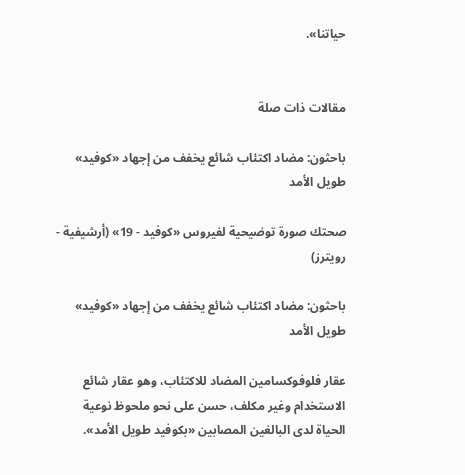حياتنا».


مقالات ذات صلة

باحثون: مضاد اكتئاب شائع يخفف من إجهاد «كوفيد» طويل الأمد

صحتك صورة توضيحية لفيروس «كوفيد - 19» (أرشيفية - رويترز)

باحثون: مضاد اكتئاب شائع يخفف من إجهاد «كوفيد» طويل الأمد

عقار فلوفوكسامين المضاد للاكتئاب، وهو عقار شائع الاستخدام وغير مكلف، حسن على نحو ملحوظ نوعية الحياة لدى البالغين المصابين «بكوفيد طويل الأمد».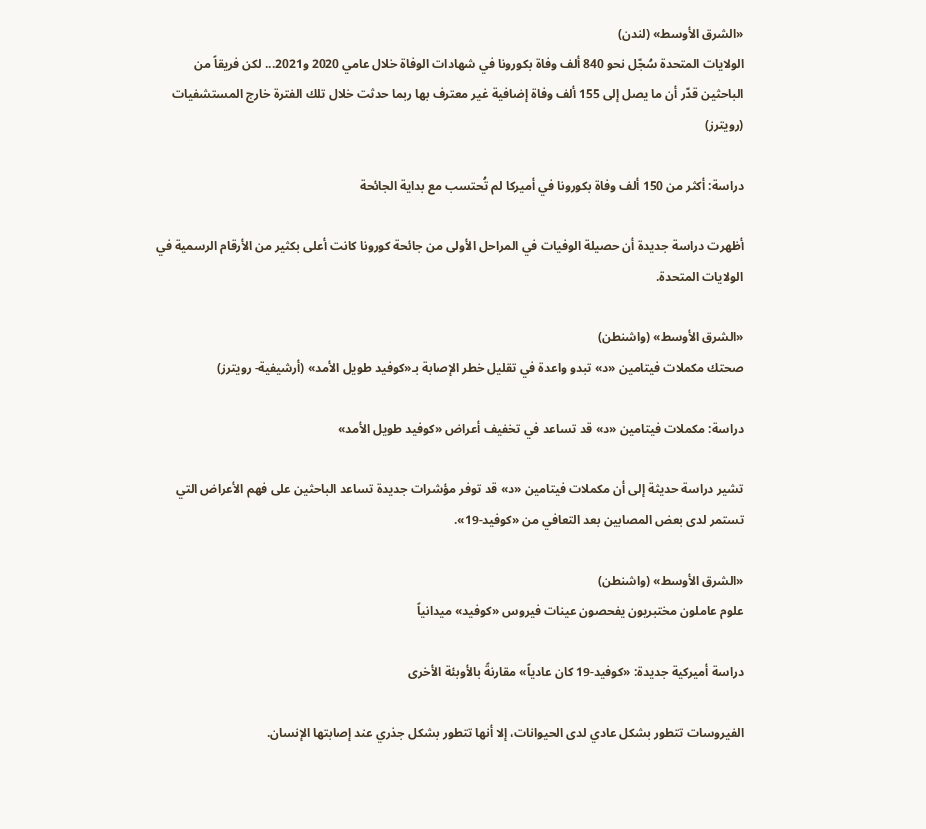«الشرق الأوسط» (لندن)
الولايات المتحدة سُجّل نحو 840 ألف وفاة بكورونا في شهادات الوفاة خلال عامي 2020 و2021... لكن فريقاً من الباحثين قدّر أن ما يصل إلى 155 ألف وفاة إضافية غير معترف بها ربما حدثت خلال تلك الفترة خارج المستشفيات (رويترز)

دراسة: أكثر من 150 ألف وفاة بكورونا في أميركا لم تُحتسب مع بداية الجائحة

أظهرت دراسة جديدة أن حصيلة الوفيات في المراحل الأولى من جائحة كورونا كانت أعلى بكثير من الأرقام الرسمية في الولايات المتحدة.

«الشرق الأوسط» (واشنطن)
صحتك مكملات فيتامين «د» تبدو واعدة في تقليل خطر الإصابة بـ«كوفيد طويل الأمد» (أرشيفية- رويترز)

دراسة: مكملات فيتامين «د» قد تساعد في تخفيف أعراض «كوفيد طويل الأمد»

تشير دراسة حديثة إلى أن مكملات فيتامين «د» قد توفر مؤشرات جديدة تساعد الباحثين على فهم الأعراض التي تستمر لدى بعض المصابين بعد التعافي من «كوفيد-19».

«الشرق الأوسط» (واشنطن)
علوم عاملون مختبريون يفحصون عينات فيروس «كوفيد» ميدانياً

دراسة أميركية جديدة: «كوفيد-19 كان عادياً» مقارنةً بالأوبئة الأخرى

الفيروسات تتطور بشكل عادي لدى الحيوانات، إلا أنها تتطور بشكل جذري عند إصابتها الإنسان.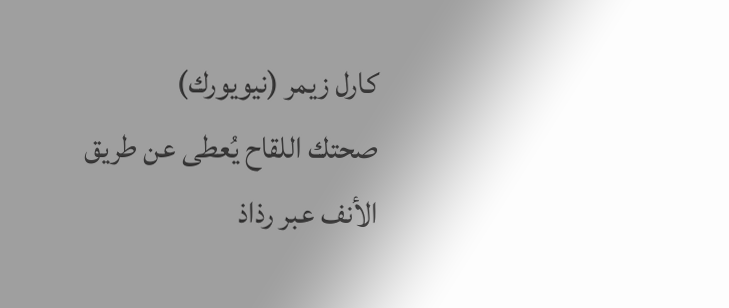كارل زيمر (نيويورك)
صحتك اللقاح يُعطى عن طريق الأنف عبر رذاذ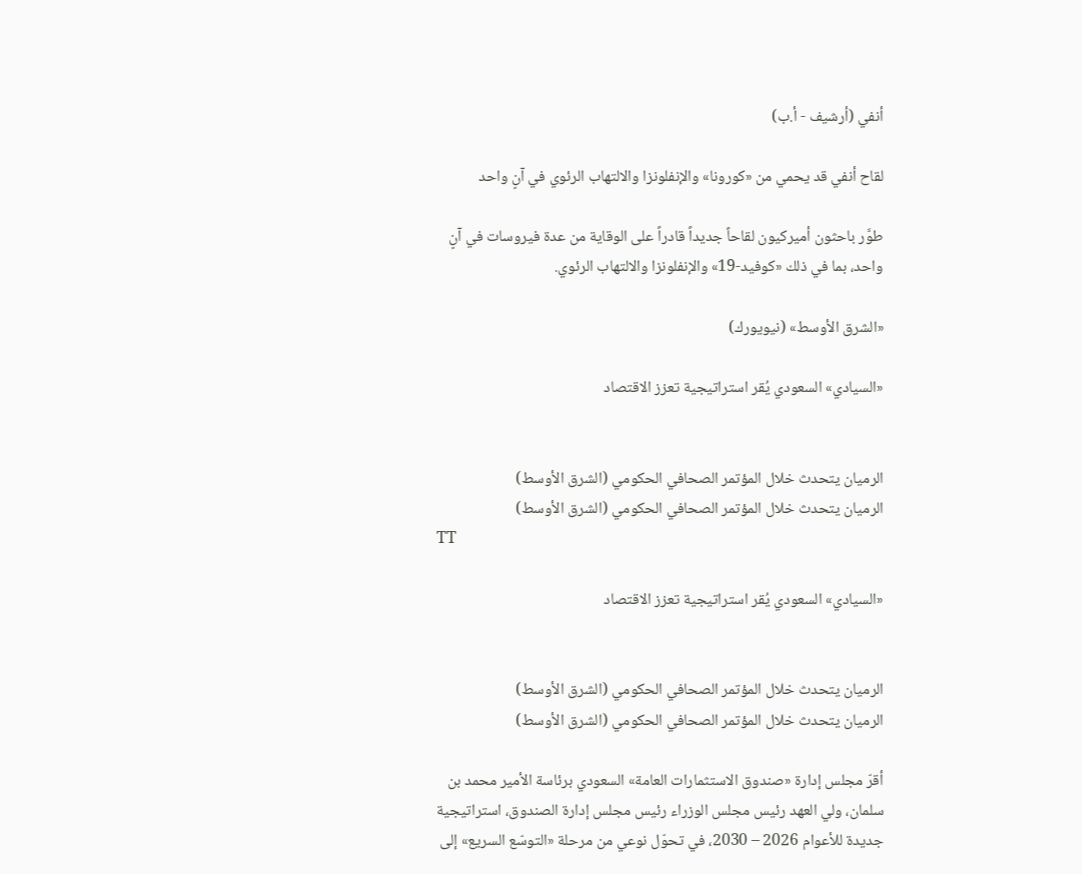أنفي (أرشيف - أ.ب)

لقاح أنفي قد يحمي من «كورونا» والإنفلونزا والالتهاب الرئوي في آنٍ واحد

طوَّر باحثون أميركيون لقاحاً جديداً قادراً على الوقاية من عدة فيروسات في آنٍ واحد، بما في ذلك «كوفيد-19» والإنفلونزا والالتهاب الرئوي.

«الشرق الأوسط» (نيويورك)

«السيادي» السعودي يُقر استراتيجية تعزز الاقتصاد


الرميان يتحدث خلال المؤتمر الصحافي الحكومي (الشرق الأوسط)
الرميان يتحدث خلال المؤتمر الصحافي الحكومي (الشرق الأوسط)
TT

«السيادي» السعودي يُقر استراتيجية تعزز الاقتصاد


الرميان يتحدث خلال المؤتمر الصحافي الحكومي (الشرق الأوسط)
الرميان يتحدث خلال المؤتمر الصحافي الحكومي (الشرق الأوسط)

أقرّ مجلس إدارة «صندوق الاستثمارات العامة» السعودي برئاسة الأمير محمد بن سلمان، ولي العهد رئيس مجلس الوزراء رئيس مجلس إدارة الصندوق، استراتيجية جديدة للأعوام 2026 – 2030، في تحوّل نوعي من مرحلة «التوسّع السريع» إلى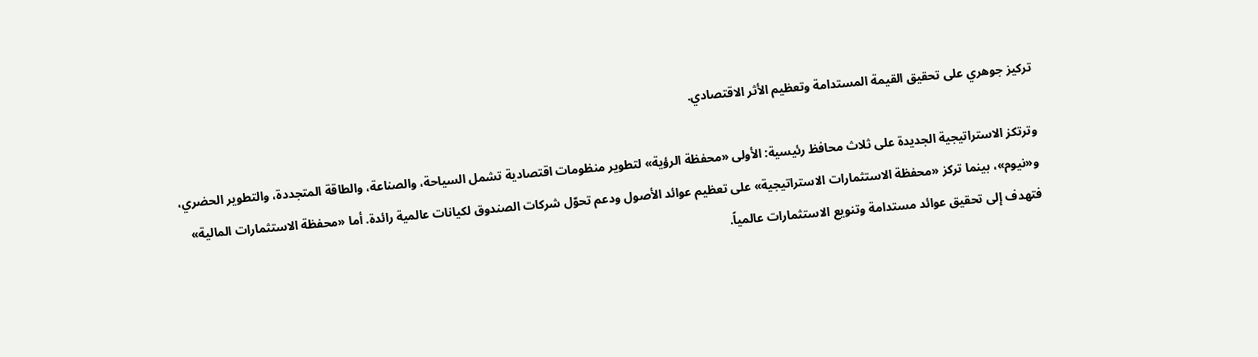تركيز جوهري على تحقيق القيمة المستدامة وتعظيم الأثر الاقتصادي.

وترتكز الاستراتيجية الجديدة على ثلاث محافظ رئيسية: الأولى «محفظة الرؤية» لتطوير منظومات اقتصادية تشمل السياحة، والصناعة، والطاقة المتجددة، والتطوير الحضري، و«نيوم»، بينما تركز «محفظة الاستثمارات الاستراتيجية» على تعظيم عوائد الأصول ودعم تحوّل شركات الصندوق لكيانات عالمية رائدة. أما «محفظة الاستثمارات المالية» فتهدف إلى تحقيق عوائد مستدامة وتنويع الاستثمارات عالمياً.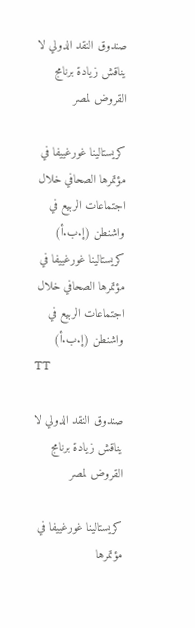صندوق النقد الدولي لا يناقش زيادة برنامج القروض لمصر

كريستالينا غورغييفا في مؤتمرها الصحافي خلال اجتماعات الربيع في واشنطن (إ.ب.أ)
كريستالينا غورغييفا في مؤتمرها الصحافي خلال اجتماعات الربيع في واشنطن (إ.ب.أ)
TT

صندوق النقد الدولي لا يناقش زيادة برنامج القروض لمصر

كريستالينا غورغييفا في مؤتمرها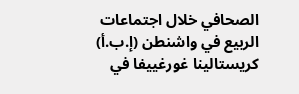الصحافي خلال اجتماعات الربيع في واشنطن (إ.ب.أ)
كريستالينا غورغييفا في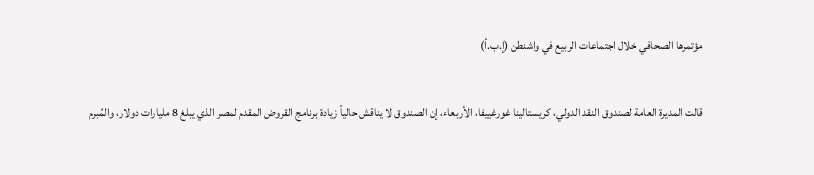مؤتمرها الصحافي خلال اجتماعات الربيع في واشنطن (إ.ب.أ)

قالت المديرة العامة لصندوق النقد الدولي، كريستالينا غورغييفا، الأربعاء، إن الصندوق لا يناقش حالياً زيادة برنامج القروض المقدم لمصر الذي يبلغ 8 مليارات دولار، والمُبرم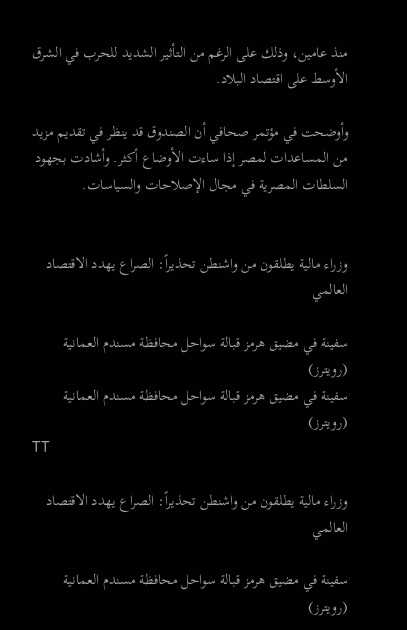منذ عامين، وذلك على الرغم من التأثير الشديد للحرب في الشرق الأوسط على اقتصاد البلاد.

وأوضحت في مؤتمر صحافي أن الصندوق قد ينظر في تقديم مزيد من المساعدات لمصر إذا ساءت الأوضاع أكثر. وأشادت بجهود السلطات المصرية في مجال الإصلاحات والسياسات.


وزراء مالية يطلقون من واشنطن تحذيراً: الصراع يهدد الاقتصاد العالمي

سفينة في مضيق هرمز قبالة سواحل محافظة مسندم العمانية (رويترز)
سفينة في مضيق هرمز قبالة سواحل محافظة مسندم العمانية (رويترز)
TT

وزراء مالية يطلقون من واشنطن تحذيراً: الصراع يهدد الاقتصاد العالمي

سفينة في مضيق هرمز قبالة سواحل محافظة مسندم العمانية (رويترز)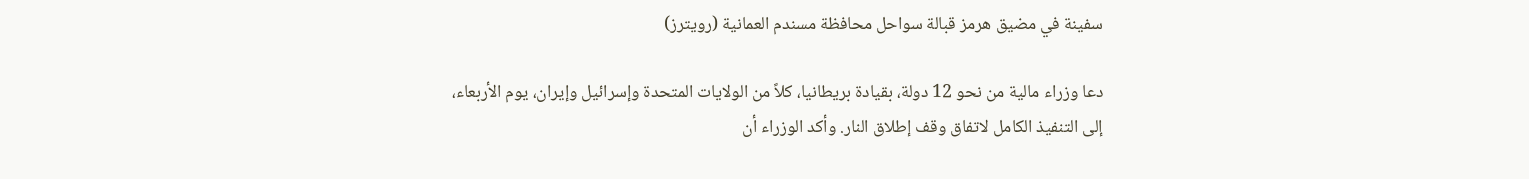سفينة في مضيق هرمز قبالة سواحل محافظة مسندم العمانية (رويترز)

دعا وزراء مالية من نحو 12 دولة، بقيادة بريطانيا، كلاً من الولايات المتحدة وإسرائيل وإيران، يوم الأربعاء، إلى التنفيذ الكامل لاتفاق وقف إطلاق النار. وأكد الوزراء أن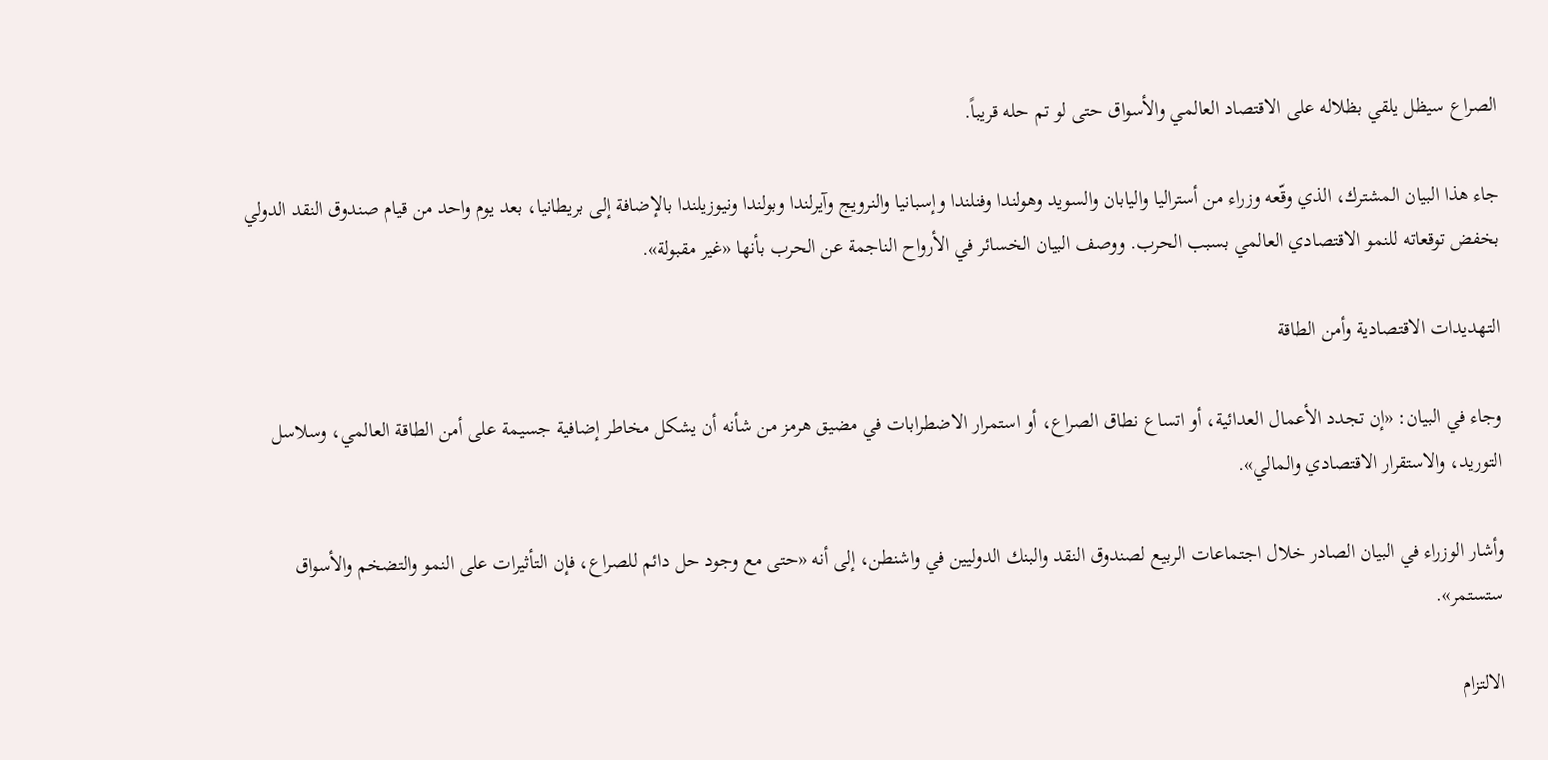الصراع سيظل يلقي بظلاله على الاقتصاد العالمي والأسواق حتى لو تم حله قريباً.

جاء هذا البيان المشترك، الذي وقّعه وزراء من أستراليا واليابان والسويد وهولندا وفنلندا وإسبانيا والنرويج وآيرلندا وبولندا ونيوزيلندا بالإضافة إلى بريطانيا، بعد يوم واحد من قيام صندوق النقد الدولي بخفض توقعاته للنمو الاقتصادي العالمي بسبب الحرب. ووصف البيان الخسائر في الأرواح الناجمة عن الحرب بأنها «غير مقبولة».

التهديدات الاقتصادية وأمن الطاقة

وجاء في البيان: «إن تجدد الأعمال العدائية، أو اتساع نطاق الصراع، أو استمرار الاضطرابات في مضيق هرمز من شأنه أن يشكل مخاطر إضافية جسيمة على أمن الطاقة العالمي، وسلاسل التوريد، والاستقرار الاقتصادي والمالي».

وأشار الوزراء في البيان الصادر خلال اجتماعات الربيع لصندوق النقد والبنك الدوليين في واشنطن، إلى أنه «حتى مع وجود حل دائم للصراع، فإن التأثيرات على النمو والتضخم والأسواق ستستمر».

الالتزام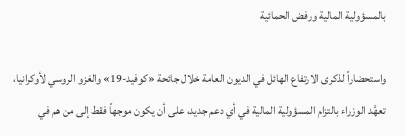بالمسؤولية المالية ورفض الحمائية

واستحضاراً لذكرى الارتفاع الهائل في الديون العامة خلال جائحة «كوفيد-19» والغزو الروسي لأوكرانيا، تعهَّد الوزراء بالتزام المسؤولية المالية في أي دعم جديد، على أن يكون موجهاً فقط إلى من هم في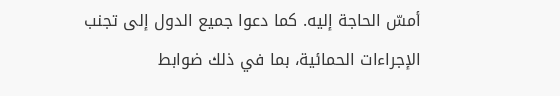أمسّ الحاجة إليه. كما دعوا جميع الدول إلى تجنب الإجراءات الحمائية، بما في ذلك ضوابط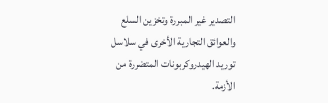التصدير غير المبررة وتخزين السلع والعوائق التجارية الأخرى في سلاسل توريد الهيدروكربونات المتضررة من الأزمة.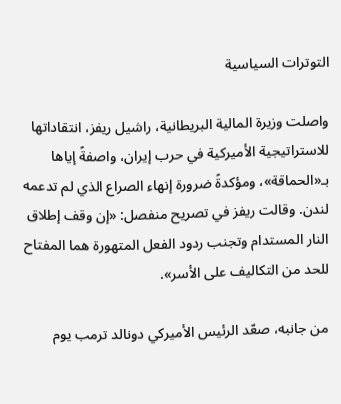التوترات السياسية

واصلت وزيرة المالية البريطانية، راشيل ريفز، انتقاداتها للاستراتيجية الأميركية في حرب إيران، واصفةً إياها بـ«الحماقة»، ومؤكدةً ضرورة إنهاء الصراع الذي لم تدعمه لندن. وقالت ريفز في تصريح منفصل: «إن وقف إطلاق النار المستدام وتجنب ردود الفعل المتهورة هما المفتاح للحد من التكاليف على الأسر».

من جانبه، صعّد الرئيس الأميركي دونالد ترمب يوم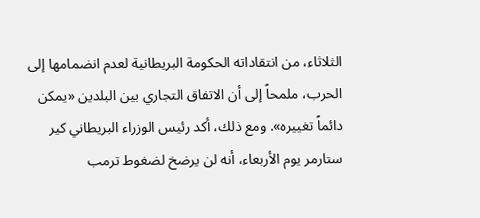الثلاثاء، من انتقاداته الحكومة البريطانية لعدم انضمامها إلى الحرب، ملمحاً إلى أن الاتفاق التجاري بين البلدين «يمكن دائماً تغييره». ومع ذلك، أكد رئيس الوزراء البريطاني كير ستارمر يوم الأربعاء، أنه لن يرضخ لضغوط ترمب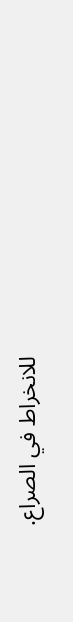للانخراط في الصراع.